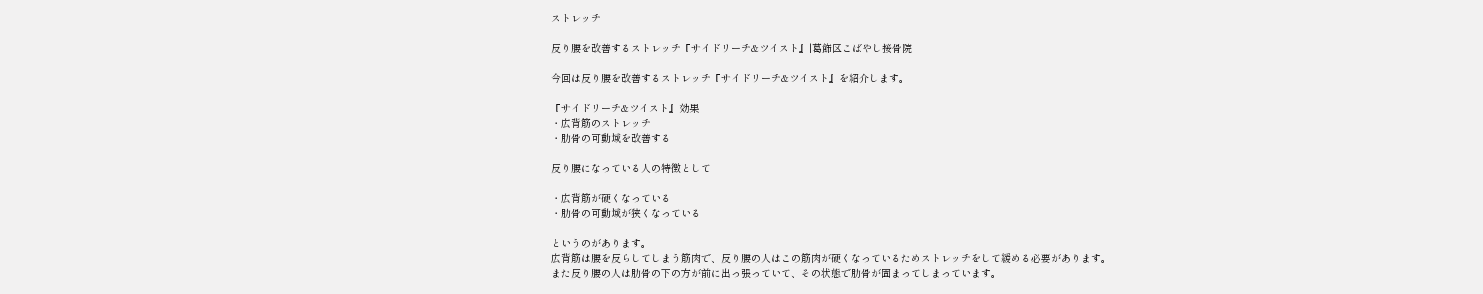ストレッチ

反り腰を改善するストレッチ『サイドリーチ&ツイスト』|葛飾区こばやし接骨院

今回は反り腰を改善するストレッチ『サイドリーチ&ツイスト』を紹介します。

『サイドリーチ&ツイスト』効果
・広背筋のストレッチ
・肋骨の可動域を改善する

反り腰になっている人の特徴として

・広背筋が硬くなっている
・肋骨の可動域が狭くなっている

というのがあります。
広背筋は腰を反らしてしまう筋肉で、反り腰の人はこの筋肉が硬くなっているためストレッチをして緩める必要があります。
また反り腰の人は肋骨の下の方が前に出っ張っていて、その状態で肋骨が固まってしまっています。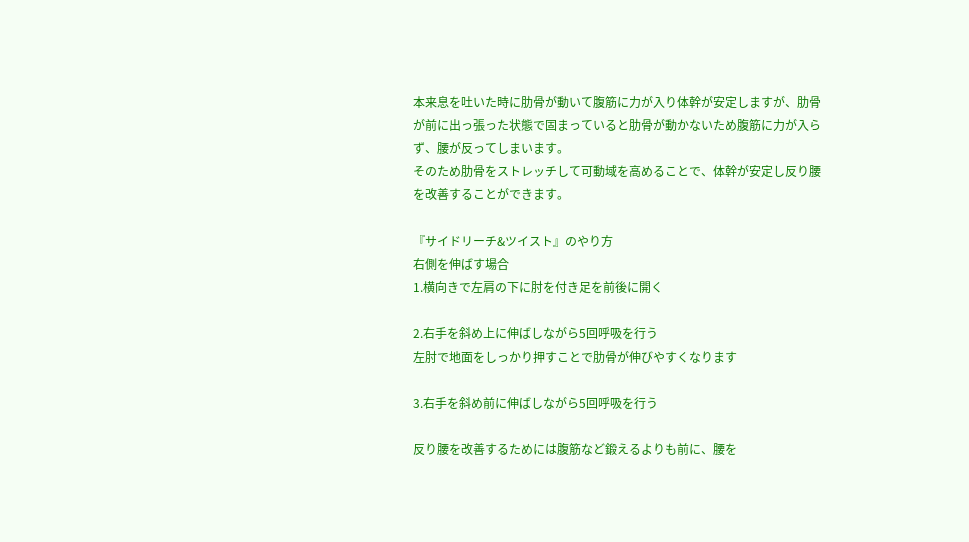本来息を吐いた時に肋骨が動いて腹筋に力が入り体幹が安定しますが、肋骨が前に出っ張った状態で固まっていると肋骨が動かないため腹筋に力が入らず、腰が反ってしまいます。
そのため肋骨をストレッチして可動域を高めることで、体幹が安定し反り腰を改善することができます。

『サイドリーチ&ツイスト』のやり方
右側を伸ばす場合
1.横向きで左肩の下に肘を付き足を前後に開く

2.右手を斜め上に伸ばしながら5回呼吸を行う
左肘で地面をしっかり押すことで肋骨が伸びやすくなります

3.右手を斜め前に伸ばしながら5回呼吸を行う

反り腰を改善するためには腹筋など鍛えるよりも前に、腰を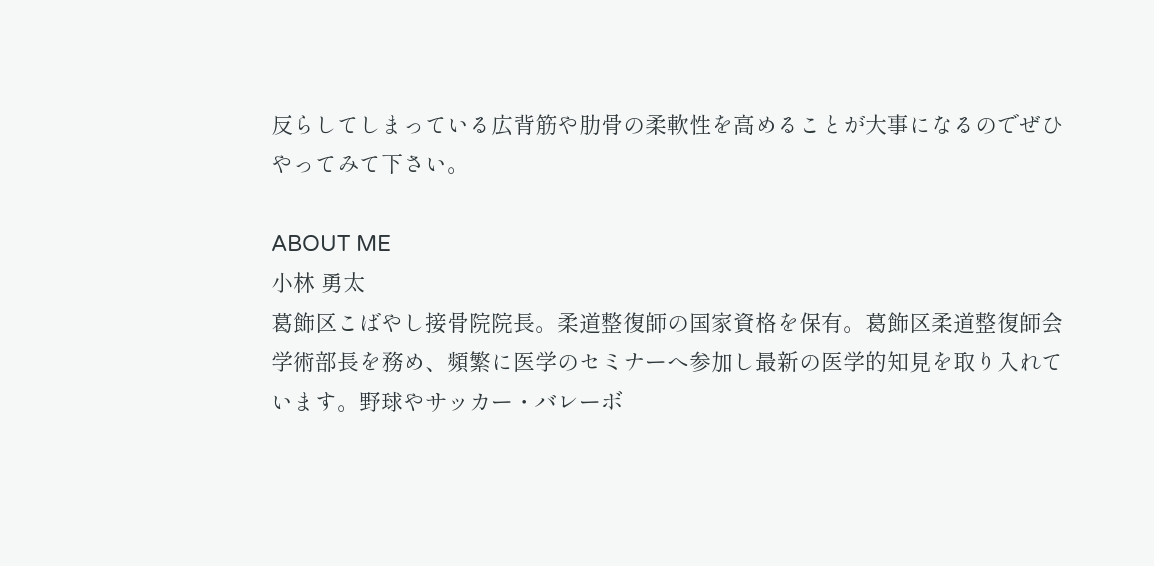反らしてしまっている広背筋や肋骨の柔軟性を高めることが大事になるのでぜひやってみて下さい。

ABOUT ME
小林 勇太
葛飾区こばやし接骨院院長。柔道整復師の国家資格を保有。葛飾区柔道整復師会学術部長を務め、頻繁に医学のセミナーへ参加し最新の医学的知見を取り入れています。野球やサッカー・バレーボ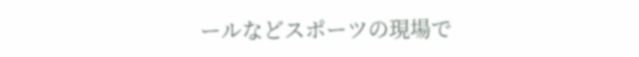ールなどスポーツの現場で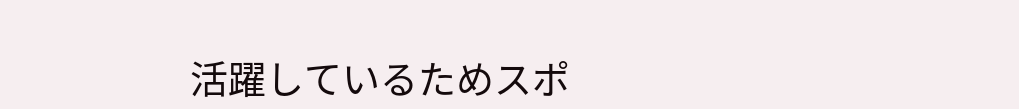活躍しているためスポ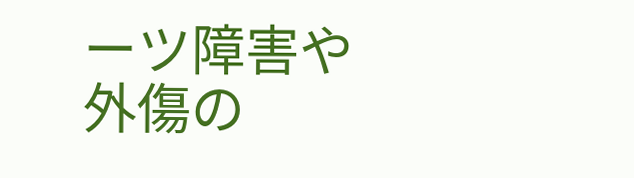ーツ障害や外傷の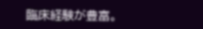臨床経験が豊富。